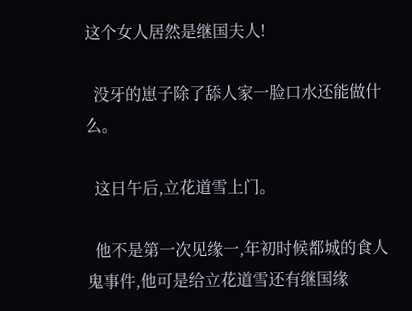这个女人居然是继国夫人!

  没牙的崽子除了舔人家一脸口水还能做什么。

  这日午后,立花道雪上门。

  他不是第一次见缘一,年初时候都城的食人鬼事件,他可是给立花道雪还有继国缘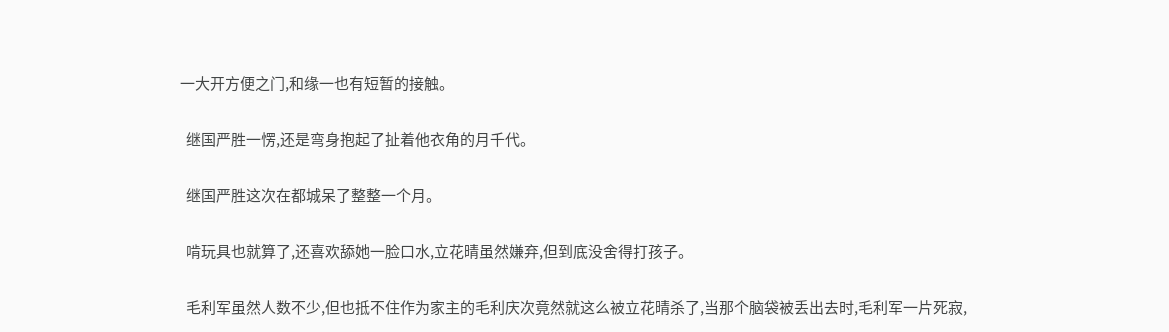一大开方便之门,和缘一也有短暂的接触。

  继国严胜一愣,还是弯身抱起了扯着他衣角的月千代。

  继国严胜这次在都城呆了整整一个月。

  啃玩具也就算了,还喜欢舔她一脸口水,立花晴虽然嫌弃,但到底没舍得打孩子。

  毛利军虽然人数不少,但也抵不住作为家主的毛利庆次竟然就这么被立花晴杀了,当那个脑袋被丢出去时,毛利军一片死寂,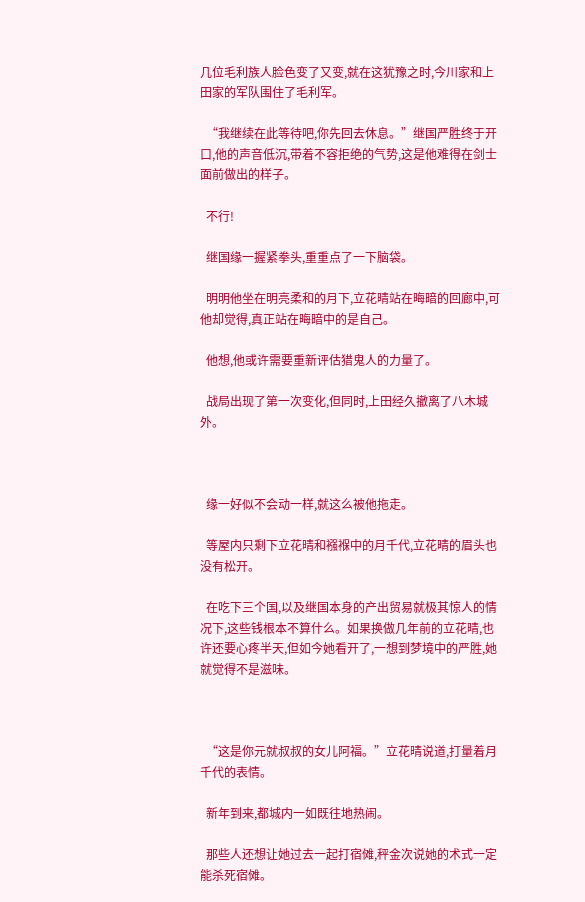几位毛利族人脸色变了又变,就在这犹豫之时,今川家和上田家的军队围住了毛利军。

  “我继续在此等待吧,你先回去休息。”继国严胜终于开口,他的声音低沉,带着不容拒绝的气势,这是他难得在剑士面前做出的样子。

  不行!

  继国缘一握紧拳头,重重点了一下脑袋。

  明明他坐在明亮柔和的月下,立花晴站在晦暗的回廊中,可他却觉得,真正站在晦暗中的是自己。

  他想,他或许需要重新评估猎鬼人的力量了。

  战局出现了第一次变化,但同时,上田经久撤离了八木城外。



  缘一好似不会动一样,就这么被他拖走。

  等屋内只剩下立花晴和襁褓中的月千代,立花晴的眉头也没有松开。

  在吃下三个国,以及继国本身的产出贸易就极其惊人的情况下,这些钱根本不算什么。如果换做几年前的立花晴,也许还要心疼半天,但如今她看开了,一想到梦境中的严胜,她就觉得不是滋味。



  “这是你元就叔叔的女儿阿福。”立花晴说道,打量着月千代的表情。

  新年到来,都城内一如既往地热闹。

  那些人还想让她过去一起打宿傩,秤金次说她的术式一定能杀死宿傩。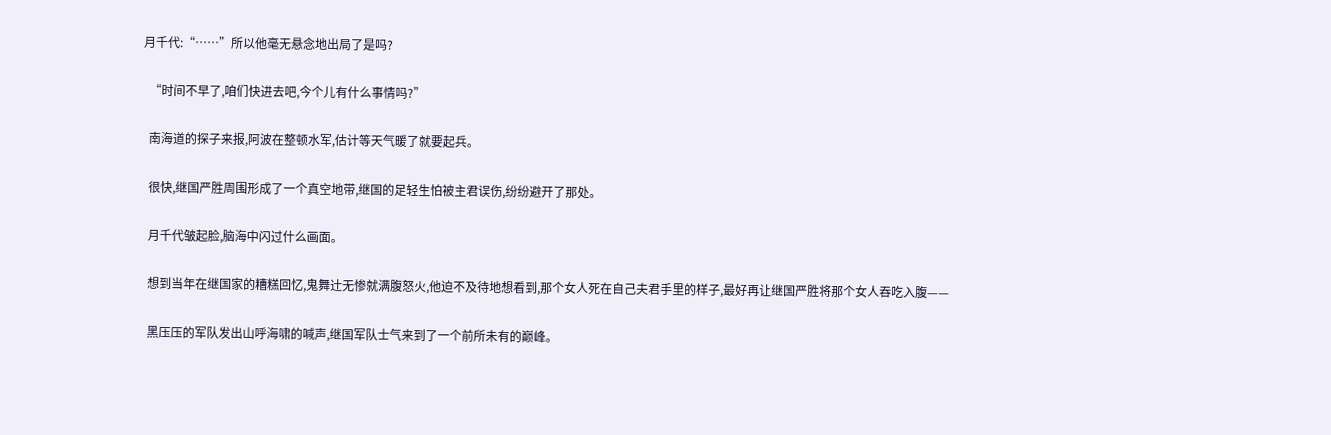月千代:“……”所以他毫无悬念地出局了是吗?

  “时间不早了,咱们快进去吧,今个儿有什么事情吗?”

  南海道的探子来报,阿波在整顿水军,估计等天气暖了就要起兵。

  很快,继国严胜周围形成了一个真空地带,继国的足轻生怕被主君误伤,纷纷避开了那处。

  月千代皱起脸,脑海中闪过什么画面。

  想到当年在继国家的糟糕回忆,鬼舞辻无惨就满腹怒火,他迫不及待地想看到,那个女人死在自己夫君手里的样子,最好再让继国严胜将那个女人吞吃入腹——

  黑压压的军队发出山呼海啸的喊声,继国军队士气来到了一个前所未有的巅峰。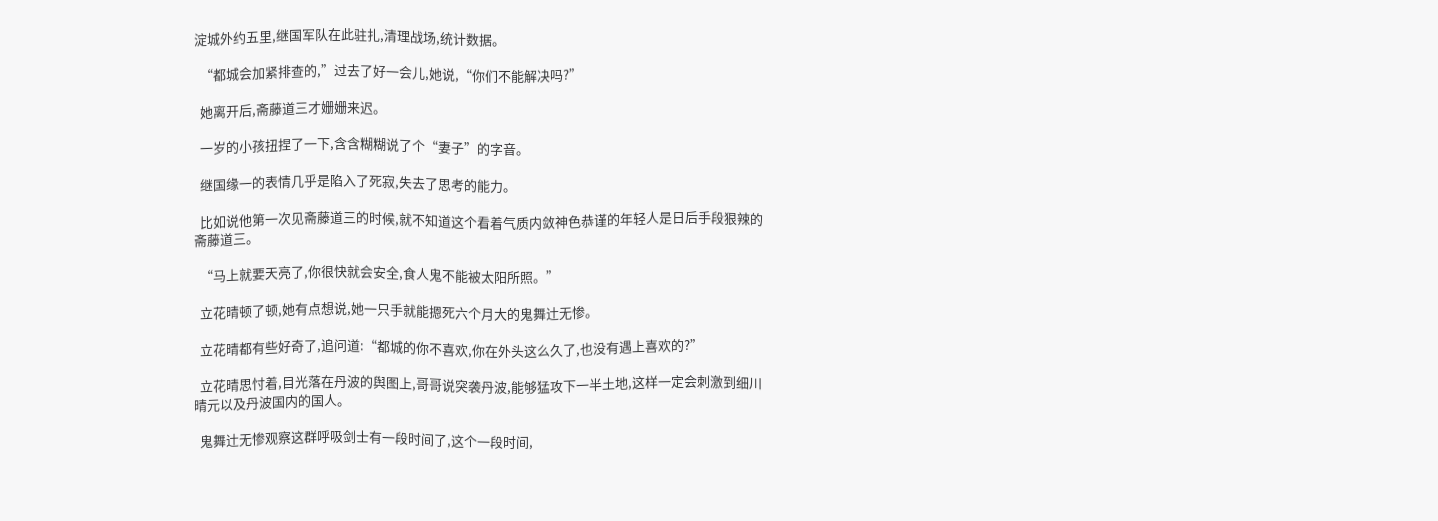淀城外约五里,继国军队在此驻扎,清理战场,统计数据。

  “都城会加紧排查的,”过去了好一会儿,她说,“你们不能解决吗?”

  她离开后,斋藤道三才姗姗来迟。

  一岁的小孩扭捏了一下,含含糊糊说了个“妻子”的字音。

  继国缘一的表情几乎是陷入了死寂,失去了思考的能力。

  比如说他第一次见斋藤道三的时候,就不知道这个看着气质内敛神色恭谨的年轻人是日后手段狠辣的斋藤道三。

  “马上就要天亮了,你很快就会安全,食人鬼不能被太阳所照。”

  立花晴顿了顿,她有点想说,她一只手就能摁死六个月大的鬼舞辻无惨。

  立花晴都有些好奇了,追问道:“都城的你不喜欢,你在外头这么久了,也没有遇上喜欢的?”

  立花晴思忖着,目光落在丹波的舆图上,哥哥说突袭丹波,能够猛攻下一半土地,这样一定会刺激到细川晴元以及丹波国内的国人。

  鬼舞辻无惨观察这群呼吸剑士有一段时间了,这个一段时间,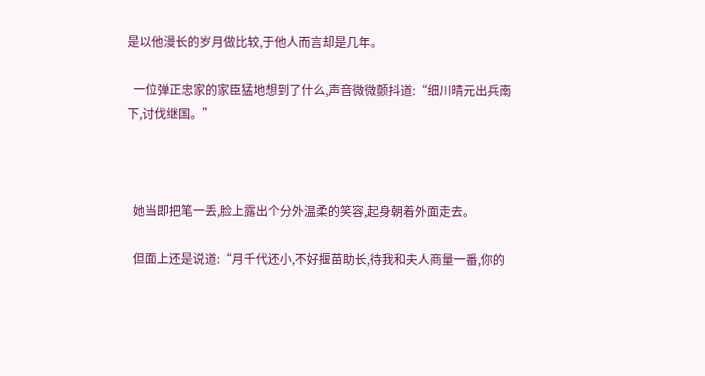是以他漫长的岁月做比较,于他人而言却是几年。

  一位弹正忠家的家臣猛地想到了什么,声音微微颤抖道:“细川晴元出兵南下,讨伐继国。”



  她当即把笔一丢,脸上露出个分外温柔的笑容,起身朝着外面走去。

  但面上还是说道:“月千代还小,不好揠苗助长,待我和夫人商量一番,你的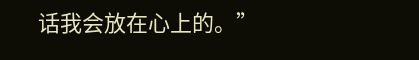话我会放在心上的。”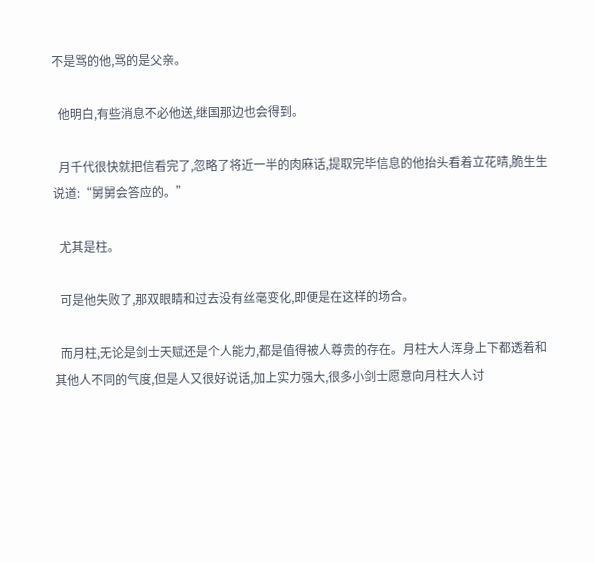不是骂的他,骂的是父亲。

  他明白,有些消息不必他送,继国那边也会得到。

  月千代很快就把信看完了,忽略了将近一半的肉麻话,提取完毕信息的他抬头看着立花晴,脆生生说道:“舅舅会答应的。”

  尤其是柱。

  可是他失败了,那双眼睛和过去没有丝毫变化,即便是在这样的场合。

  而月柱,无论是剑士天赋还是个人能力,都是值得被人尊贵的存在。月柱大人浑身上下都透着和其他人不同的气度,但是人又很好说话,加上实力强大,很多小剑士愿意向月柱大人讨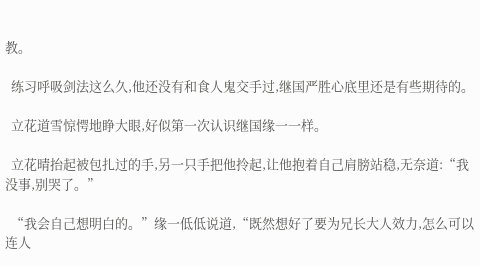教。

  练习呼吸剑法这么久,他还没有和食人鬼交手过,继国严胜心底里还是有些期待的。

  立花道雪惊愕地睁大眼,好似第一次认识继国缘一一样。

  立花晴抬起被包扎过的手,另一只手把他拎起,让他抱着自己肩膀站稳,无奈道:“我没事,别哭了。”

  “我会自己想明白的。”缘一低低说道,“既然想好了要为兄长大人效力,怎么可以连人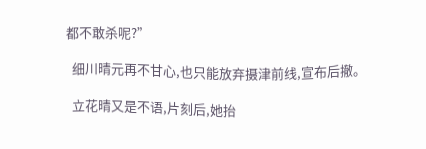都不敢杀呢?”

  细川晴元再不甘心,也只能放弃摄津前线,宣布后撤。

  立花晴又是不语,片刻后,她抬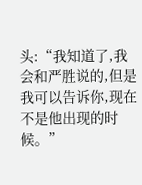头:“我知道了,我会和严胜说的,但是我可以告诉你,现在不是他出现的时候。”